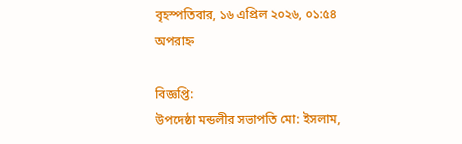বৃহস্পতিবার, ১৬ এপ্রিল ২০২৬, ০১:৫৪ অপরাহ্ন

বিজ্ঞপ্তি:
উপদেষ্ঠা মন্ডলীর সভাপতি মো: ইসলাম,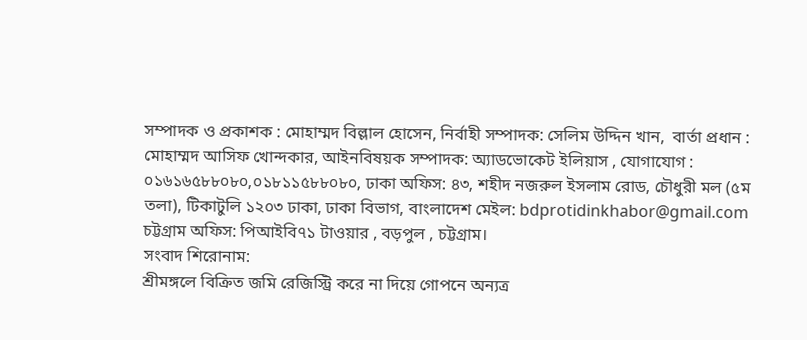সম্পাদক ও প্রকাশক : মোহাম্মদ বিল্লাল হোসেন, নির্বাহী সম্পাদক: সেলিম উদ্দিন খান,  বার্তা প্রধান : মোহাম্মদ আসিফ খোন্দকার, আইনবিষয়ক সম্পাদক: অ্যাডভোকেট ইলিয়াস , যোগাযোগ : ০১৬১৬৫৮৮০৮০,০১৮১১৫৮৮০৮০, ঢাকা অফিস: ৪৩, শহীদ নজরুল ইসলাম রোড, চৌধুরী মল (৫ম তলা), টিকাটুলি ১২০৩ ঢাকা, ঢাকা বিভাগ, বাংলাদেশ মেইল: bdprotidinkhabor@gmail.com চট্টগ্রাম অফিস: পিআইবি৭১ টাওয়ার , বড়পুল , চট্টগ্রাম।
সংবাদ শিরোনাম:
শ্রীমঙ্গলে বিক্রিত জমি রেজিস্ট্রি করে না দিয়ে গোপনে অন্যত্র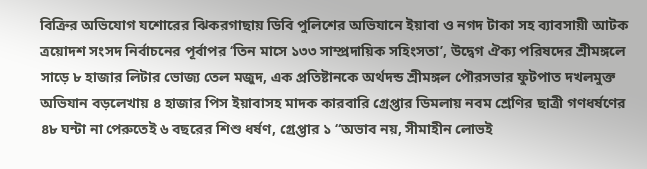বিক্রির অভিযোগ যশোরের ঝিকরগাছায় ডিবি পুলিশের অভিযানে ইয়াবা ও নগদ টাকা সহ ব্যাবসায়ী আটক ত্রয়োদশ সংসদ নির্বাচনের পূর্বাপর ‘তিন মাসে ‌‌১৩৩ সাম্প্রদায়িক সহিংসতা’, উদ্বেগ ঐক্য পরিষদের শ্রীমঙ্গলে সাড়ে ৮ হাজার লিটার ভোজ্য তেল মজুদ, এক প্রতিষ্টানকে অর্থদন্ড শ্রীমঙ্গল পৌরসভার ফুটপাত দখলমুক্ত অভিযান বড়লেখায় ৪ হাজার পিস ইয়াবাসহ মাদক কারবারি গ্রেপ্তার ডিমলায় নবম শ্রেণির ছাত্রী গণধর্ষণের ৪৮ ঘন্টা না পেরুতেই ৬ বছরের শিশু ধর্ষণ, গ্রেপ্তার ১ “অভাব নয়, সীমাহীন লোভই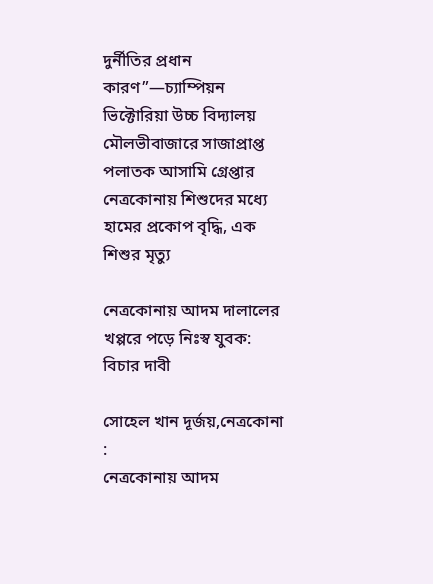দুর্নীতির প্রধান কারণ”—চ্যাম্পিয়ন ভিক্টোরিয়া উচ্চ বিদ্যালয় মৌলভীবাজারে সাজাপ্রাপ্ত পলাতক আসামি গ্রেপ্তার নেত্রকোনায় শিশুদের মধ্যে হামের প্রকোপ বৃদ্ধি, এক শিশুর মৃত্যু

নেত্রকোনায় আদম দালালের খপ্পরে পড়ে নিঃস্ব যুবক: বিচার দাবী

সোহেল খান দূর্জয়,নেত্রকোনা :
নেত্রকোনায় আদম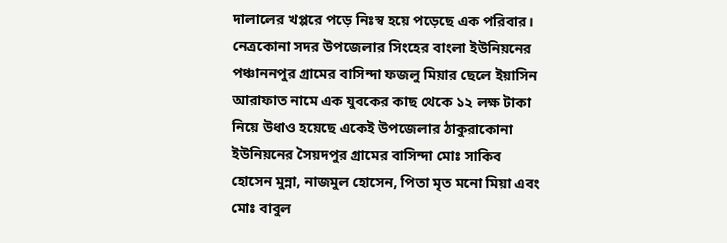দালালের খপ্পরে পড়ে নিঃস্ব হয়ে পড়েছে এক পরিবার। নেত্রকোনা সদর উপজেলার সিংহের বাংলা ইউনিয়নের পঞ্চাননপুর গ্রামের বাসিন্দা ফজলু মিয়ার ছেলে ইয়াসিন আরাফাত নামে এক যুবকের কাছ থেকে ১২ লক্ষ টাকা নিয়ে উধাও হয়েছে একেই উপজেলার ঠাকুরাকোনা ইউনিয়নের সৈয়দপুর গ্রামের বাসিন্দা মোঃ সাকিব হোসেন মুন্না, নাজমুল হোসেন, পিতা মৃত মনো মিয়া এবং মোঃ বাবুল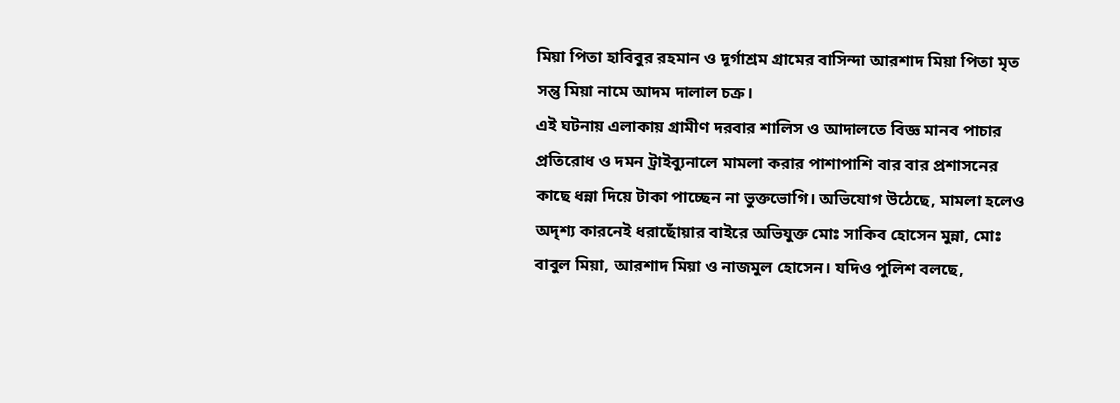মিয়া পিতা হাবিবুর রহমান ও দূর্গাশ্রম গ্রামের বাসিন্দা আরশাদ মিয়া পিতা মৃত সন্তু মিয়া নামে আদম দালাল চক্র।
এই ঘটনায় এলাকায় গ্রামীণ দরবার শালিস ও আদালতে বিজ্ঞ মানব পাচার প্রতিরোধ ও দমন ট্রাইব্যুনালে মামলা করার পাশাপাশি বার বার প্রশাসনের কাছে ধন্না দিয়ে টাকা পাচ্ছেন না ভুক্তভোগি। অভিযোগ উঠেছে, মামলা হলেও অদৃশ্য কারনেই ধরাছোঁয়ার বাইরে অভিযুক্ত মোঃ সাকিব হোসেন মুন্না, মোঃ বাবুল মিয়া, আরশাদ মিয়া ও নাজমুল হোসেন। যদিও পুলিশ বলছে,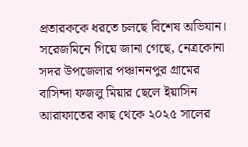প্রতারককে ধরতে চলছে বিশেষ অভিযান।
সরেজমিনে গিয়ে জানা গেছে, নেত্রকোনা সদর উপজেলার পঞ্চাননপুর গ্রামের বাসিন্দা ফজলু মিয়ার ছেলে ইয়াসিন আরাফাতের কাছ থেকে ২০২৫ সালের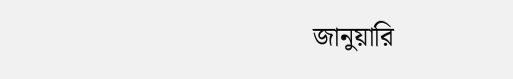জানুয়ারি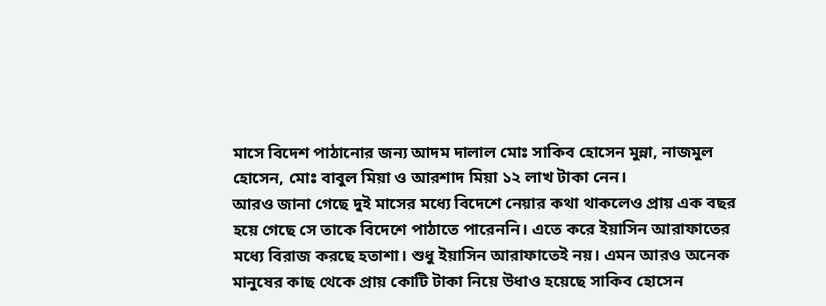মাসে বিদেশ পাঠানোর জন্য আদম দালাল মোঃ সাকিব হোসেন মুন্না, নাজমুল হোসেন, মোঃ বাবুল মিয়া ও আরশাদ মিয়া ১২ লাখ টাকা নেন।
আরও জানা গেছে দুই মাসের মধ্যে বিদেশে নেয়ার কথা থাকলেও প্রায় এক বছর হয়ে গেছে সে তাকে বিদেশে পাঠাতে পারেননি। এতে করে ইয়াসিন আরাফাতের মধ্যে বিরাজ করছে হতাশা। শুধু ইয়াসিন আরাফাতেই নয়। এমন আরও অনেক মানুষের কাছ থেকে প্রায় কোটি টাকা নিয়ে উধাও হয়েছে সাকিব হোসেন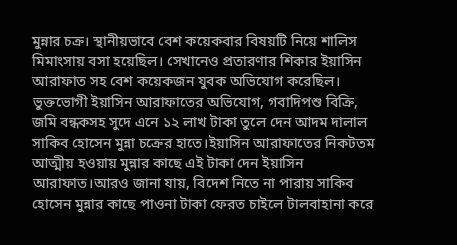মুন্নার চক্র। স্থানীয়ভাবে বেশ কয়েকবার বিষয়টি নিয়ে শালিস মিমাংসায় বসা হয়েছিল। সেখানেও প্রতারণার শিকার ইয়াসিন আরাফাত সহ বেশ কয়েকজন যুবক অভিযোগ করেছিল।
ভুক্তভোগী ইয়াসিন আরাফাতের অভিযোগ, গবাদিপশু বিক্রি, জমি বন্ধকসহ সুদে এনে ১২ লাখ টাকা তুলে দেন আদম দালাল সাকিব হোসেন মুন্না চক্রের হাতে।ইয়াসিন আরাফাতের নিকটতম আত্মীয় হওয়ায় মুন্নার কাছে এই টাকা দেন ইয়াসিন আরাফাত।আরও জানা যায়, বিদেশ নিতে না পারায় সাকিব হোসেন মুন্নার কাছে পাওনা টাকা ফেরত চাইলে টালবাহানা করে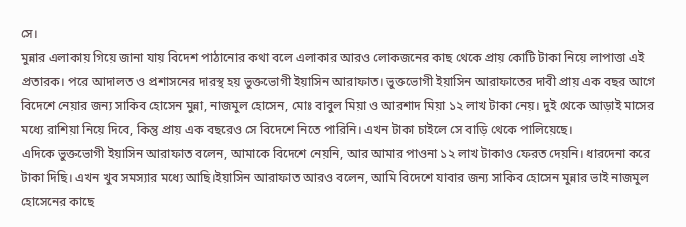সে।
মুন্নার এলাকায় গিয়ে জানা যায় বিদেশ পাঠানোর কথা বলে এলাকার আরও লোকজনের কাছ থেকে প্রায় কোটি টাকা নিয়ে লাপাত্তা এই প্রতারক। পরে আদালত ও প্রশাসনের দারস্থ হয় ভুক্তভোগী ইয়াসিন আরাফাত। ভুক্তভোগী ইয়াসিন আরাফাতের দাবী প্রায় এক বছর আগে বিদেশে নেয়ার জন্য সাকিব হোসেন মুন্না, নাজমুল হোসেন, মোঃ বাবুল মিয়া ও আরশাদ মিয়া ১২ লাখ টাকা নেয়। দুই থেকে আড়াই মাসের মধ্যে রাশিয়া নিয়ে দিবে, কিন্তু প্রায় এক বছরেও সে বিদেশে নিতে পারিনি। এখন টাকা চাইলে সে বাড়ি থেকে পালিয়েছে।
এদিকে ভুক্তভোগী ইয়াসিন আরাফাত বলেন, আমাকে বিদেশে নেয়নি, আর আমার পাওনা ১২ লাখ টাকাও ফেরত দেয়নি। ধারদেনা করে টাকা দিছি। এখন খুব সমস্যার মধ্যে আছি।ইয়াসিন আরাফাত আরও বলেন, আমি বিদেশে যাবার জন্য সাকিব হোসেন মুন্নার ভাই নাজমুল হোসেনের কাছে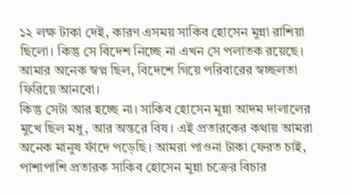১২ লক্ষ টাকা দেই, কারণ এসময় সাকিব হোসেন মুন্না রাশিয়া ছিলো। কিন্তু সে বিদেশ নিচ্ছে না এখন সে পলাতক রয়েছে। আমার অনেক স্বপ্ন ছিল, বিদেশে গিয়ে পরিবারের স্বচ্ছলতা ফিরিয়ে আনবো।
কিন্তু সেটা আর হচ্ছে না। সাকিব হোসেন মুন্না আদম দালালের মুখে ছিল মধু, আর অন্তরে বিষ। এই প্রতারকের কথায় আমরা অনেক মানুষ ফাঁদে পড়েছি। আমরা পাওনা টাকা ফেরত চাই, পাশাপাশি প্রতারক সাকিব হোসেন মুন্না চক্রের বিচার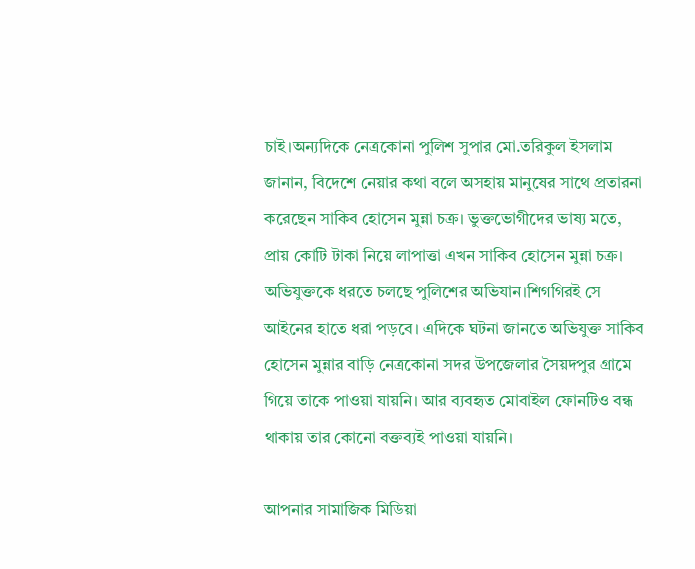চাই।অন্যদিকে নেত্রকোনা পুলিশ সুপার মো.তরিকুল ইসলাম জানান, বিদেশে নেয়ার কথা বলে অসহায় মানুষের সাথে প্রতারনা করেছেন সাকিব হোসেন মুন্না চক্র। ভুক্তভোগীদের ভাষ্য মতে, প্রায় কোটি টাকা নিয়ে লাপাত্তা এখন সাকিব হোসেন মুন্না চক্র।
অভিযুক্তকে ধরতে চলছে পুলিশের অভিযান।শিগগিরই সে আইনের হাতে ধরা পড়বে। এদিকে ঘটনা জানতে অভিযুক্ত সাকিব হোসেন মুন্নার বাড়ি নেত্রকোনা সদর উপজেলার সৈয়দপুর গ্রামে গিয়ে তাকে পাওয়া যায়নি। আর ব্যবহৃত মোবাইল ফোনটিও বন্ধ থাকায় তার কোনো বক্তব্যই পাওয়া যায়নি।

আপনার সামাজিক মিডিয়া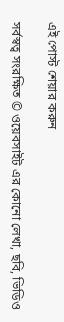এই পোস্ট শেয়ার করুন

সর্বস্বত্ব সংরক্ষিত © ওয়েবসাইট এর কোনো লেখা, ছবি, ভিডিও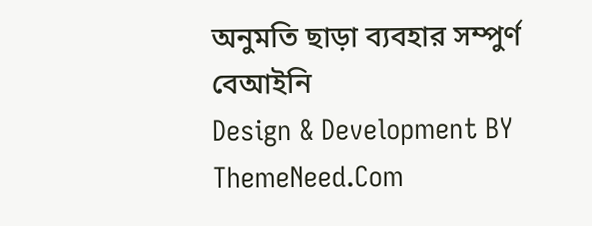অনুমতি ছাড়া ব্যবহার সম্পুর্ণ বেআইনি
Design & Development BY ThemeNeed.Com